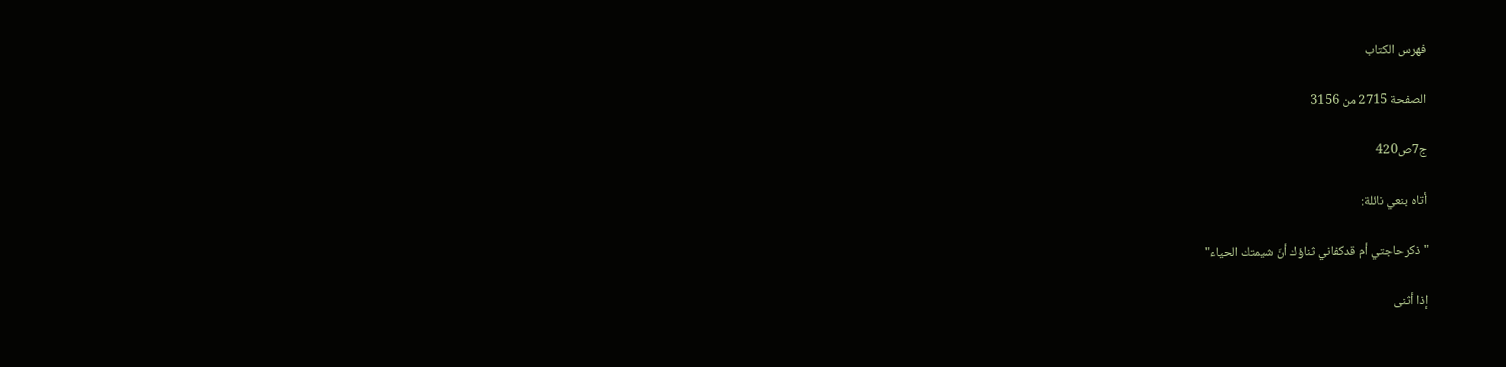فهرس الكتاب

الصفحة 2715 من 3156

ج7ص420

أتاه بنعي نائلة:

"ذكرحاجتي أم قدكفاني ثناؤك أنّ شيمتك الحياء"

إذا أثنى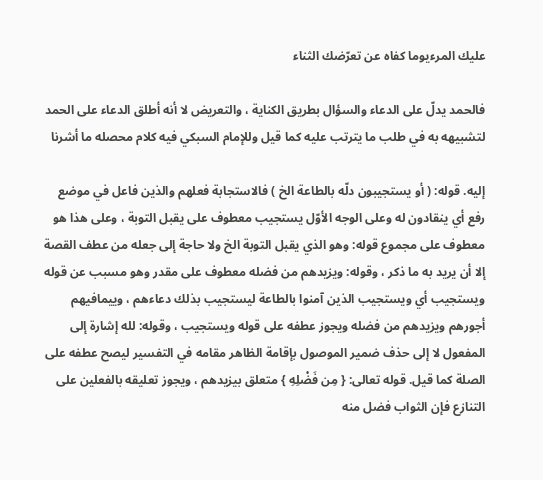عليك المرءيوما كفاه عن تعرّضك الثناء

فالحمد يدلّ على الدعاء والسؤال بطريق الكناية ، والتعريض لا أنه أطلق الدعاء على الحمد لتشبيهه به في طلب ما يترتب عليه كما قيل وللإمام السبكي فيه كلام محصله ما أشرنا

إليه. قوله: ( أو يستجيبون دلّه بالطاعة الخ ) فالاستجابة فعلهم والذين فاعل في موضع رفع أي ينقادون له وعلى الوجه الأوّل يستجيب معطوف على يقبل التوبة ، وعلى هذا هو معطوف على مجموع قوله: وهو الذي يقبل التوبة الخ ولا حاجة إلى جعله من عطف القصة إلا أن يريد به ما ذكر ، وقوله: ويزيدهم من فضله معطوف على مقدر وهو مسبب عن قوله ويستجيب أي ويستجيب الذين آمنوا بالطاعة ليستجيب بذلك دعاءهم ، وييمافيهم أجورهم ويزيدهم من فضله ويجوز عطفه على قوله ويستجيب ، وقوله: لله إشارة إلى المفعول لا إلى حذف ضمير الموصول بإقامة الظاهر مقامه في التفسير ليصح عطفه على الصلة كما قيل. قوله تعالى: { مِن فَضْلِهِ } متعلق بيزيدهم ، ويجوز تعليقه بالفعلين على التنازع فإن الثواب فضل منه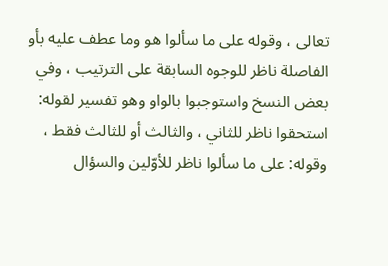تعالى ، وقوله على ما سألوا هو وما عطف عليه بأو الفاصلة ناظر للوجوه السابقة على الترتيب ، وفي بعض النسخ واستوجبوا بالواو وهو تفسير لقوله: استحقوا ناظر للثاني ، والثالث أو للثالث فقط ، وقوله: على ما سألوا ناظر للأوّلين والسؤال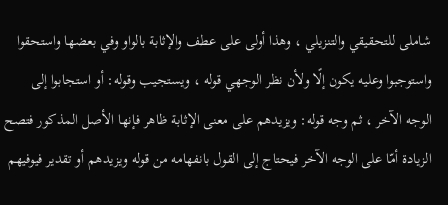شاملى للتحقيقي والتنزيلي ، وهذا أولى على عطف والإثابة بالواو وفي بعضها واستحقوا واستوجبوا وعليه يكون إلًا ولأن نظر الوجهي قوله ، ويستجيب وقوله: أو استجابوا إلى الوجه الآخر ، ثم وجه قوله: ويزيدهم على معنى الإثابة ظاهر فإنها الأصل المذكور فتصح الزيادة أمّا على الوجه الآخر فيحتاج إلى القول بانفهامه من قوله ويزيدهم أو تقدير فيوفيهم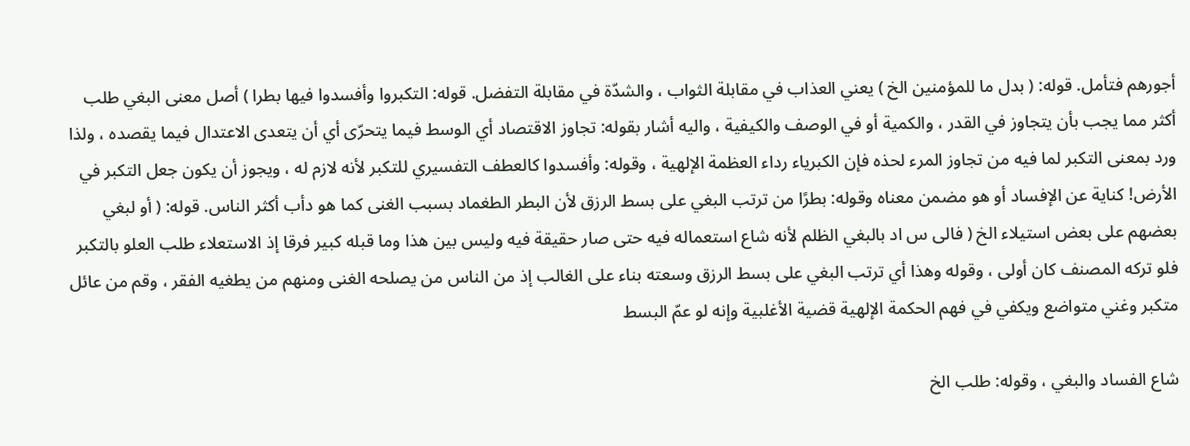أجورهم فتأمل. قوله: ( بدل ما للمؤمنين الخ ) يعني العذاب في مقابلة الثواب ، والشدّة في مقابلة التفضل. قوله: التكبروا وأفسدوا فيها بطرا ) أصل معنى البغي طلب أكثر مما يجب بأن يتجاوز في القدر ، والكمية أو في الوصف والكيفية ، واليه أشار بقوله: تجاوز الاقتصاد أي الوسط فيما يتحرّى أي أن يتعدى الاعتدال فيما يقصده ، ولذا ورد بمعنى التكبر لما فيه من تجاوز المرء لحذه فإن الكبرياء رداء العظمة الإلهية ، وقوله: وأفسدوا كالعطف التفسيري للتكبر لأنه لازم له ، ويجوز أن يكون جعل التكبر في الأرض! كناية عن الإفساد أو هو مضمن معناه وقوله: بطرًا من ترتب البغي على بسط الرزق لأن البطر الطغماد بسبب الغنى كما هو دأب أكثر الناس. قوله: ( أو لبغي بعضهم على بعض استيلاء الخ ( فالى س اد بالبغي الظلم لأنه شاع استعماله فيه حتى صار حقيقة فيه وليس بين هذا وما قبله كبير فرقا إذ الاستعلاء طلب العلو بالتكبر فلو تركه المصنف كان أولى ، وقوله وهذا أي ترتب البغي على بسط الرزق وسعته بناء على الغالب إذ من الناس من يصلحه الغنى ومنهم من يطغيه الفقر ، وقم من عائل متكبر وغني متواضع ويكفي في فهم الحكمة الإلهية قضية الأغلبية وإنه لو عمّ البسط

شاع الفساد والبغي ، وقوله: طلب الخ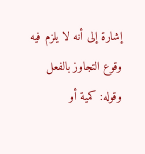إشارة إلى أنه لا يلزم فيه وقوع التجاوز بالفعل وقوله: كمية أو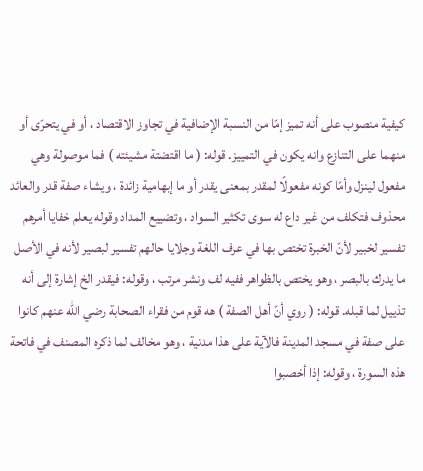كيفية منصوب على أنه تميز إمّا من النسبة الإضافية في تجاوز الاقتصاد ، أو في يتحرّى أو منهما على التنازع وانه يكون في التمييز. قوله: ( ما اقتضتة مشيئته ) فما موصولة وهي مفعول لينزل وأمّا كونه مفعولًا لمقدر بمعنى يقدر أو ما إبهامية زائدة ، ويشاء صفة قدر والعائد محذوف فتكلف من غير داع له سوى تكثير السواد ، وتضييع المداد وقوله يعلم خفايا أمرهم تفسير لخبير لأنّ الخبرة تختص بها في عرف اللغة وجلايا حالهم تفسير لبصير لأنه في الأصل ما يدرك بالبصر ، وهو يختص بالظواهر ففيه لف ونشر مرتب ، وقوله: فيقدر الخ إشارة إلى أنه تذييل لما قبله. قوله: ( روي أنّ أهل الصفة ) هه قوم من فقراء الصحابة رضي اللّه عنهم كانوا على صفة في مسجد المدينة فالآية على هذا مدنية ، وهو مخالف لما ذكره المصنف في فاتحة هذه السورة ، وقوله: إذا أخصبوا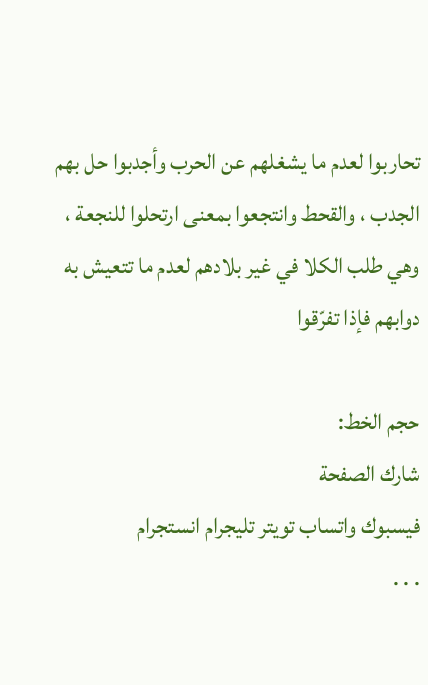تحاربوا لعدم ما يشغلهم عن الحرب وأجدبوا حل بهم الجدب ، والقحط وانتجعوا بمعنى ارتحلوا للنجعة ، وهي طلب الكلا في غير بلادهم لعدم ما تتعيش به دوابهم فإذا تفرّقوا

حجم الخط:
شارك الصفحة
فيسبوك واتساب تويتر تليجرام انستجرام
. . .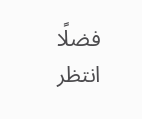فضلًا انتظر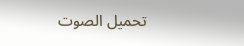تحميل الصوت